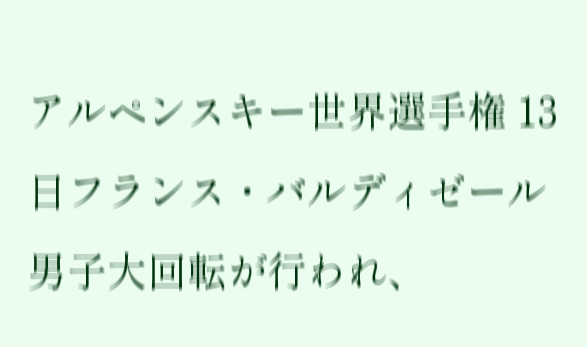アルペンスキー世界選手権 13日フランス・バルディゼール
男子大回転が行われ、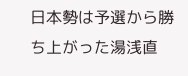日本勢は予選から勝ち上がった湯浅直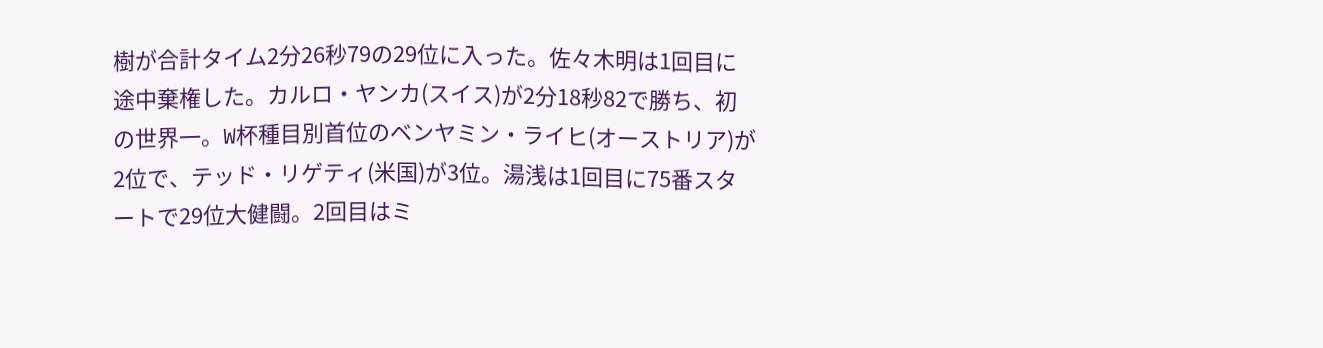樹が合計タイム2分26秒79の29位に入った。佐々木明は1回目に途中棄権した。カルロ・ヤンカ(スイス)が2分18秒82で勝ち、初の世界一。W杯種目別首位のベンヤミン・ライヒ(オーストリア)が2位で、テッド・リゲティ(米国)が3位。湯浅は1回目に75番スタートで29位大健闘。2回目はミ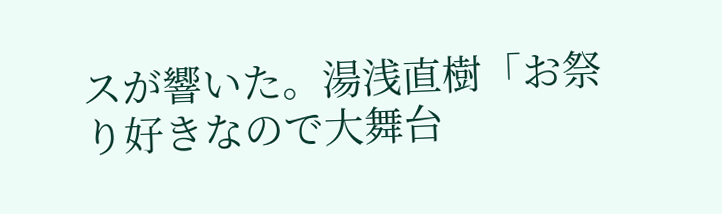スが響いた。湯浅直樹「お祭り好きなので大舞台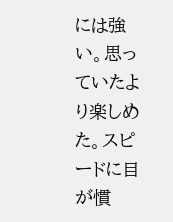には強い。思っていたより楽しめた。スピードに目が慣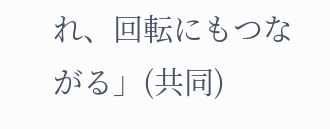れ、回転にもつながる」(共同)